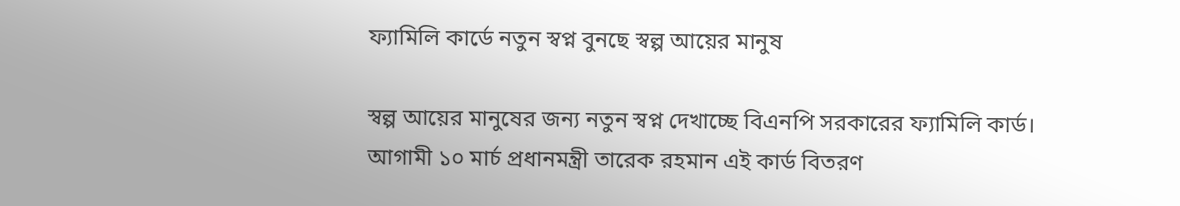ফ্যামিলি কার্ডে নতুন স্বপ্ন বুনছে স্বল্প আয়ের মানুষ

স্বল্প আয়ের মানুষের জন্য নতুন স্বপ্ন দেখাচ্ছে বিএনপি সরকারের ফ্যামিলি কার্ড। আগামী ১০ মার্চ প্রধানমন্ত্রী তারেক রহমান এই কার্ড বিতরণ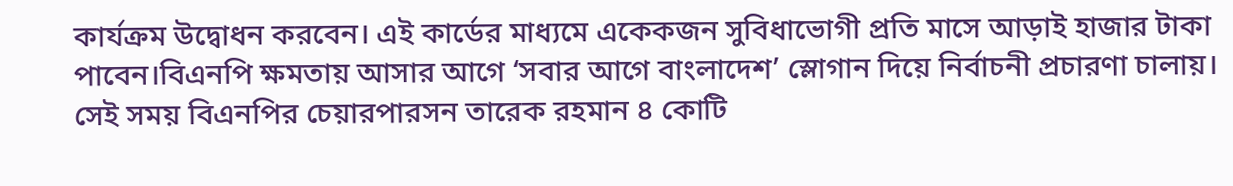কার্যক্রম উদ্বোধন করবেন। এই কার্ডের মাধ্যমে একেকজন সুবিধাভোগী প্রতি মাসে আড়াই হাজার টাকা পাবেন।বিএনপি ক্ষমতায় আসার আগে ‘সবার আগে বাংলাদেশ’ স্লোগান দিয়ে নির্বাচনী প্রচারণা চালায়। সেই সময় বিএনপির চেয়ারপারসন তারেক রহমান ৪ কোটি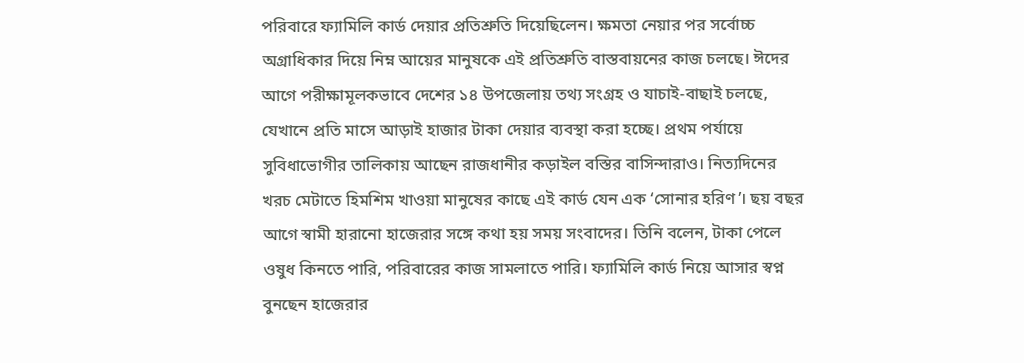পরিবারে ফ্যামিলি কার্ড দেয়ার প্রতিশ্রুতি দিয়েছিলেন। ক্ষমতা নেয়ার পর সর্বোচ্চ অগ্রাধিকার দিয়ে নিম্ন আয়ের মানুষকে এই প্রতিশ্রুতি বাস্তবায়নের কাজ চলছে। ঈদের আগে পরীক্ষামূলকভাবে দেশের ১৪ উপজেলায় তথ্য সংগ্রহ ও যাচাই-বাছাই চলছে, যেখানে প্রতি মাসে আড়াই হাজার টাকা দেয়ার ব্যবস্থা করা হচ্ছে। প্রথম পর্যায়ে সুবিধাভোগীর তালিকায় আছেন রাজধানীর কড়াইল বস্তির বাসিন্দারাও। নিত্যদিনের খরচ মেটাতে হিমশিম খাওয়া মানুষের কাছে এই কার্ড যেন এক ‘সোনার হরিণ’। ছয় বছর আগে স্বামী হারানো হাজেরার সঙ্গে কথা হয় সময় সংবাদের। তিনি বলেন, টাকা পেলে ওষুধ কিনতে পারি, পরিবারের কাজ সামলাতে পারি। ফ্যামিলি কার্ড নিয়ে আসার স্বপ্ন বুনছেন হাজেরার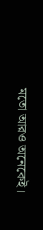মতো আরও অনেকেই।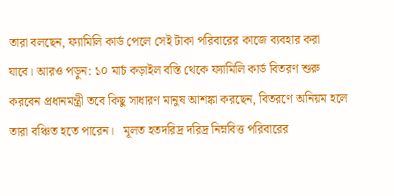তারা বলছেন, ফ্যামিলি কার্ড পেলে সেই টাকা পরিবারের কাজে ব্যবহার করা যাবে। আরও পড়ুন: ১০ মার্চ কড়াইল বস্তি থেকে ফ্যামিলি কার্ড বিতরণ শুরু করবেন প্রধানমন্ত্রী তবে কিছু সাধারণ মানুষ আশঙ্কা করছেন, বিতরণে অনিয়ম হলে তারা বঞ্চিত হতে পারেন।   মূলত হতদরিদ্র দরিদ্র নিম্নবিত্ত পরিবারের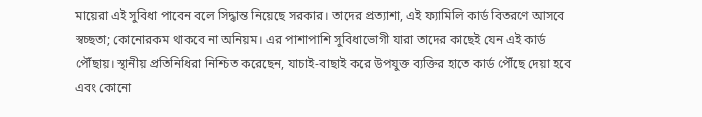মায়েরা এই সুবিধা পাবেন বলে সিদ্ধান্ত নিয়েছে সরকার। তাদের প্রত্যাশা, এই ফ্যামিলি কার্ড বিতরণে আসবে স্বচ্ছতা; কোনোরকম থাকবে না অনিয়ম। এর পাশাপাশি সুবিধাভোগী যারা তাদের কাছেই যেন এই কার্ড পৌঁছায়। স্থানীয় প্রতিনিধিরা নিশ্চিত করেছেন, যাচাই-বাছাই করে উপযুক্ত ব্যক্তির হাতে কার্ড পৌঁছে দেয়া হবে এবং কোনো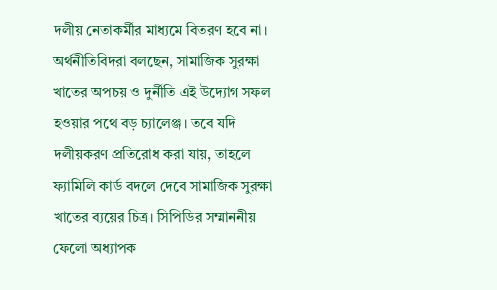দলীয় নেতাকর্মীর মাধ্যমে বিতরণ হবে না। অর্থনীতিবিদরা বলছেন, সামাজিক সুরক্ষা খাতের অপচয় ও দুর্নীতি এই উদ্যোগ সফল হওয়ার পথে বড় চ্যালেঞ্জ। তবে যদি দলীয়করণ প্রতিরোধ করা যায়, তাহলে ফ্যামিলি কার্ড বদলে দেবে সামাজিক সুরক্ষা খাতের ব্যয়ের চিত্র। সিপিডির সম্মাননীয় ফেলো অধ্যাপক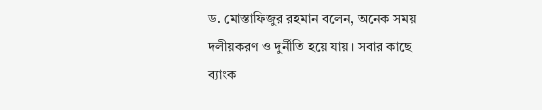ড. মোস্তাফিজুর রহমান বলেন, অনেক সময় দলীয়করণ ও দুর্নীতি হয়ে যায়। সবার কাছে ব্যাংক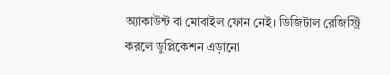অ্যাকাউন্ট বা মোবাইল ফোন নেই। ডিজিটাল রেজিস্ট্রি করলে ডুপ্লিকেশন এড়ানো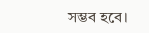সম্ভব হবে।